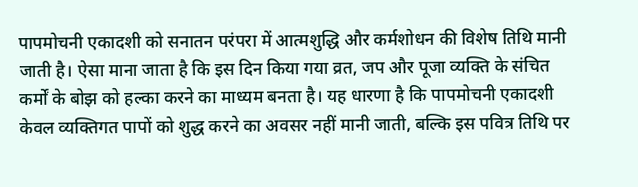पापमोचनी एकादशी को सनातन परंपरा में आत्मशुद्धि और कर्मशोधन की विशेष तिथि मानी जाती है। ऐसा माना जाता है कि इस दिन किया गया व्रत, जप और पूजा व्यक्ति के संचित कर्मों के बोझ को हल्का करने का माध्यम बनता है। यह धारणा है कि पापमोचनी एकादशी केवल व्यक्तिगत पापों को शुद्ध करने का अवसर नहीं मानी जाती, बल्कि इस पवित्र तिथि पर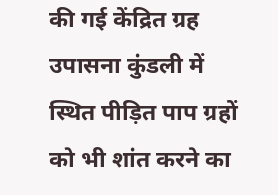की गई केंद्रित ग्रह उपासना कुंडली में स्थित पीड़ित पाप ग्रहों को भी शांत करने का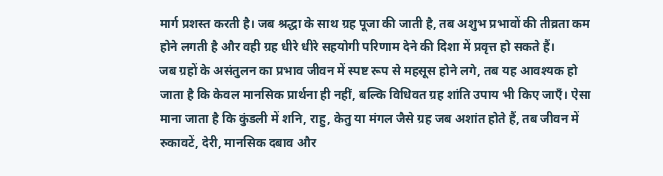मार्ग प्रशस्त करती है। जब श्रद्धा के साथ ग्रह पूजा की जाती है, तब अशुभ प्रभावों की तीव्रता कम होने लगती है और वही ग्रह धीरे धीरे सहयोगी परिणाम देने की दिशा में प्रवृत्त हो सकते हैं।
जब ग्रहों के असंतुलन का प्रभाव जीवन में स्पष्ट रूप से महसूस होने लगे, तब यह आवश्यक हो जाता है कि केवल मानसिक प्रार्थना ही नहीं, बल्कि विधिवत ग्रह शांति उपाय भी किए जाएँ। ऐसा माना जाता है कि कुंडली में शनि, राहु, केतु या मंगल जैसे ग्रह जब अशांत होते हैं, तब जीवन में रुकावटें, देरी, मानसिक दबाव और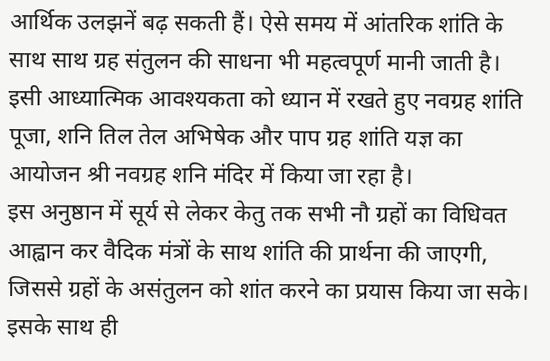आर्थिक उलझनें बढ़ सकती हैं। ऐसे समय में आंतरिक शांति के साथ साथ ग्रह संतुलन की साधना भी महत्वपूर्ण मानी जाती है। इसी आध्यात्मिक आवश्यकता को ध्यान में रखते हुए नवग्रह शांति पूजा, शनि तिल तेल अभिषेक और पाप ग्रह शांति यज्ञ का आयोजन श्री नवग्रह शनि मंदिर में किया जा रहा है।
इस अनुष्ठान में सूर्य से लेकर केतु तक सभी नौ ग्रहों का विधिवत आह्वान कर वैदिक मंत्रों के साथ शांति की प्रार्थना की जाएगी, जिससे ग्रहों के असंतुलन को शांत करने का प्रयास किया जा सके। इसके साथ ही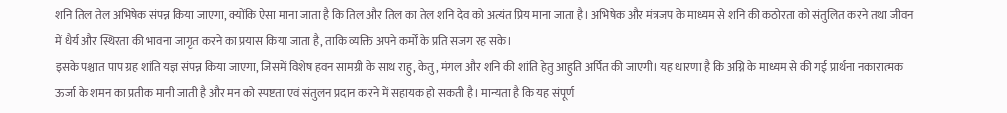शनि तिल तेल अभिषेक संपन्न किया जाएगा, क्योंकि ऐसा माना जाता है कि तिल और तिल का तेल शनि देव को अत्यंत प्रिय माना जाता है। अभिषेक और मंत्रजप के माध्यम से शनि की कठोरता को संतुलित करने तथा जीवन में धैर्य और स्थिरता की भावना जागृत करने का प्रयास किया जाता है, ताकि व्यक्ति अपने कर्मों के प्रति सजग रह सके।
इसके पश्चात पाप ग्रह शांति यज्ञ संपन्न किया जाएगा, जिसमें विशेष हवन सामग्री के साथ राहु, केतु, मंगल और शनि की शांति हेतु आहुति अर्पित की जाएगी। यह धारणा है कि अग्नि के माध्यम से की गई प्रार्थना नकारात्मक ऊर्जा के शमन का प्रतीक मानी जाती है और मन को स्पष्टता एवं संतुलन प्रदान करने में सहायक हो सकती है। मान्यता है कि यह संपूर्ण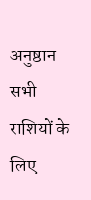अनुष्ठान सभी राशियों के लिए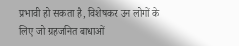प्रभावी हो सकता है, विशेषकर उन लोगों के लिए जो ग्रहजनित बाधाओं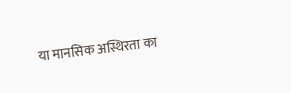या मानसिक अस्थिरता का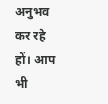अनुभव कर रहे हों। आप भी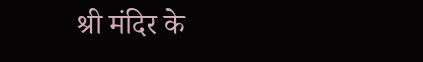श्री मंदिर के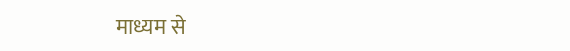माध्यम से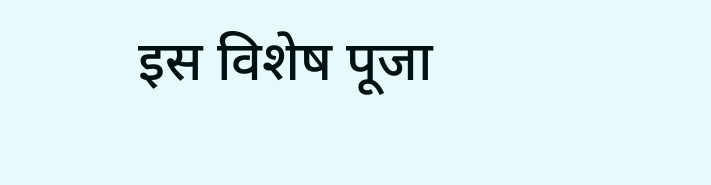इस विशेष पूजा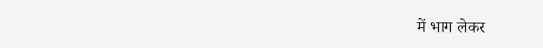में भाग लेकर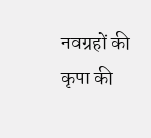नवग्रहों की कृपा की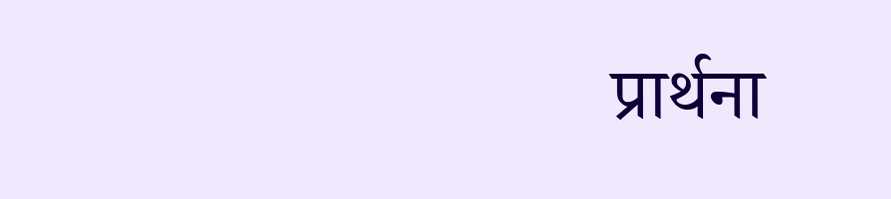प्रार्थना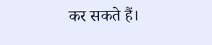कर सकते हैं।